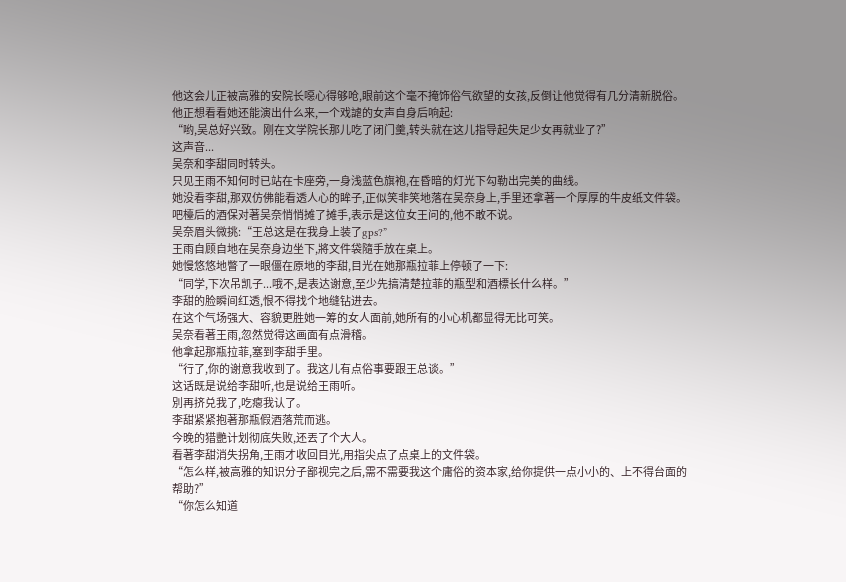他这会儿正被高雅的安院长噁心得够呛,眼前这个毫不掩饰俗气欲望的女孩,反倒让他觉得有几分清新脱俗。
他正想看看她还能演出什么来,一个戏謔的女声自身后响起:
“哟,吴总好兴致。刚在文学院长那儿吃了闭门羹,转头就在这儿指导起失足少女再就业了?”
这声音...
吴奈和李甜同时转头。
只见王雨不知何时已站在卡座旁,一身浅蓝色旗袍,在昏暗的灯光下勾勒出完美的曲线。
她没看李甜,那双仿佛能看透人心的眸子,正似笑非笑地落在吴奈身上,手里还拿著一个厚厚的牛皮纸文件袋。
吧檯后的酒保对著吴奈悄悄摊了摊手,表示是这位女王问的,他不敢不说。
吴奈眉头微挑:“王总这是在我身上装了gps?”
王雨自顾自地在吴奈身边坐下,將文件袋隨手放在桌上。
她慢悠悠地瞥了一眼僵在原地的李甜,目光在她那瓶拉菲上停顿了一下:
“同学,下次吊凯子...哦不,是表达谢意,至少先搞清楚拉菲的瓶型和酒標长什么样。”
李甜的脸瞬间红透,恨不得找个地缝钻进去。
在这个气场强大、容貌更胜她一筹的女人面前,她所有的小心机都显得无比可笑。
吴奈看著王雨,忽然觉得这画面有点滑稽。
他拿起那瓶拉菲,塞到李甜手里。
“行了,你的谢意我收到了。我这儿有点俗事要跟王总谈。”
这话既是说给李甜听,也是说给王雨听。
別再挤兑我了,吃瘪我认了。
李甜紧紧抱著那瓶假酒落荒而逃。
今晚的猎艷计划彻底失败,还丟了个大人。
看著李甜消失拐角,王雨才收回目光,用指尖点了点桌上的文件袋。
“怎么样,被高雅的知识分子鄙视完之后,需不需要我这个庸俗的资本家,给你提供一点小小的、上不得台面的帮助?”
“你怎么知道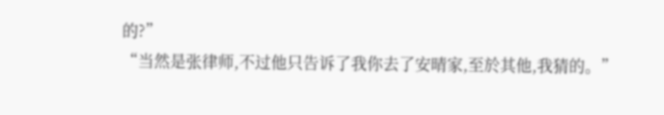的?”
“当然是张律师,不过他只告诉了我你去了安晴家,至於其他,我猜的。”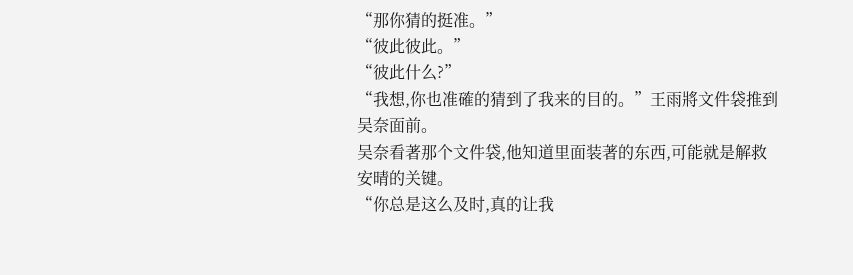“那你猜的挺准。”
“彼此彼此。”
“彼此什么?”
“我想,你也准確的猜到了我来的目的。”王雨將文件袋推到吴奈面前。
吴奈看著那个文件袋,他知道里面装著的东西,可能就是解救安晴的关键。
“你总是这么及时,真的让我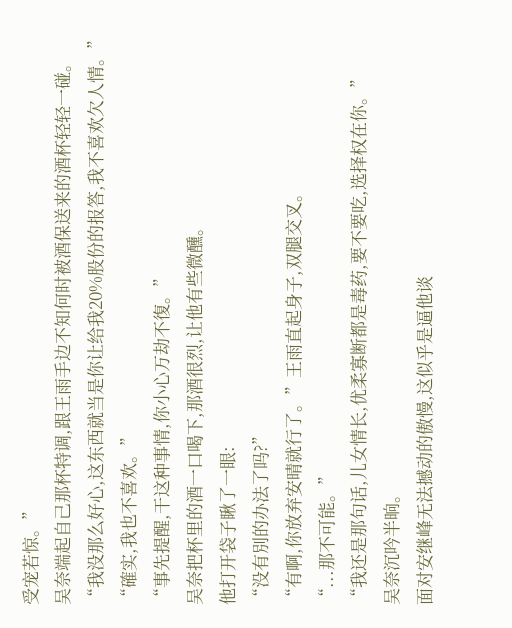受宠若惊。”
吴奈端起自己那杯特调,跟王雨手边不知何时被酒保送来的酒杯轻轻一碰。
“我没那么好心,这东西就当是你让给我20%股份的报答,我不喜欢欠人情。”
“確实,我也不喜欢。”
“事先提醒,干这种事情,你小心万劫不復。”
吴奈把杯里的酒一口喝下,那酒很烈,让他有些微醺。
他打开袋子瞅了一眼:
“没有別的办法了吗?”
“有啊,你放弃安晴就行了。”王雨直起身子,双腿交叉。
“...那不可能。”
“我还是那句话,儿女情长,优柔寡断都是毒药,要不要吃,选择权在你。”
吴奈沉吟半晌。
面对安继峰无法撼动的傲慢,这似乎是逼他谈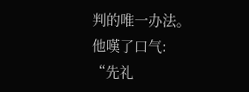判的唯一办法。
他嘆了口气:
“先礼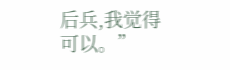后兵,我觉得可以。”